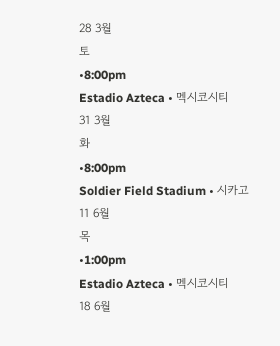28 3월
토
•8:00pm
Estadio Azteca • 멕시코시티
31 3월
화
•8:00pm
Soldier Field Stadium • 시카고
11 6월
목
•1:00pm
Estadio Azteca • 멕시코시티
18 6월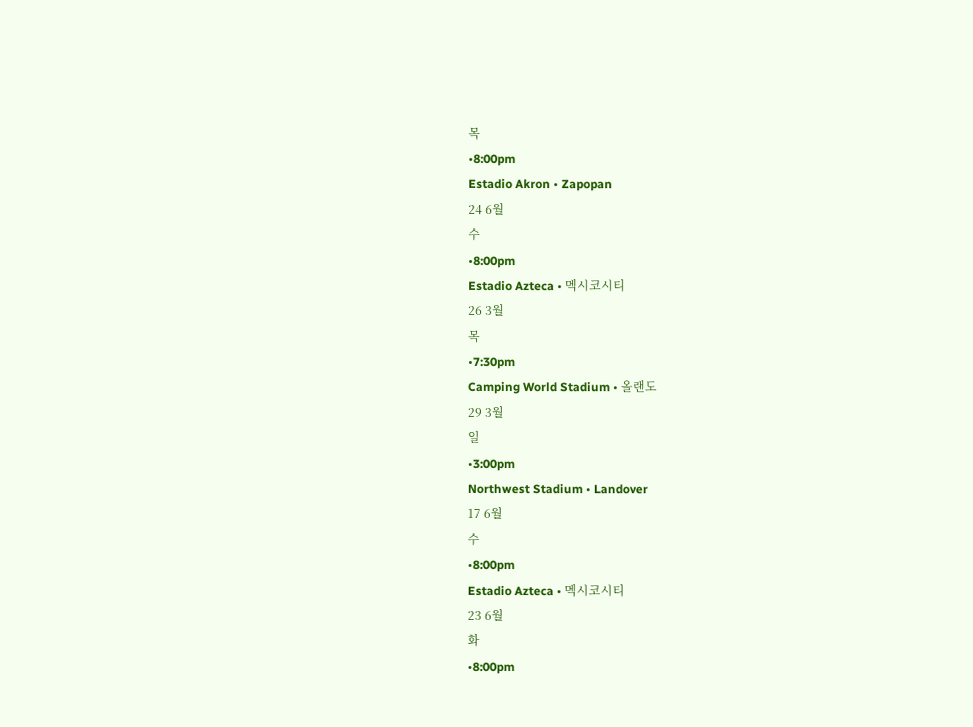목
•8:00pm
Estadio Akron • Zapopan
24 6월
수
•8:00pm
Estadio Azteca • 멕시코시티
26 3월
목
•7:30pm
Camping World Stadium • 올랜도
29 3월
일
•3:00pm
Northwest Stadium • Landover
17 6월
수
•8:00pm
Estadio Azteca • 멕시코시티
23 6월
화
•8:00pm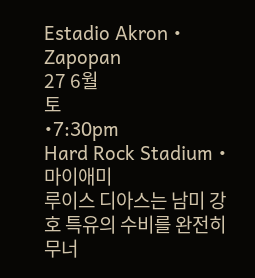Estadio Akron • Zapopan
27 6월
토
•7:30pm
Hard Rock Stadium • 마이애미
루이스 디아스는 남미 강호 특유의 수비를 완전히 무너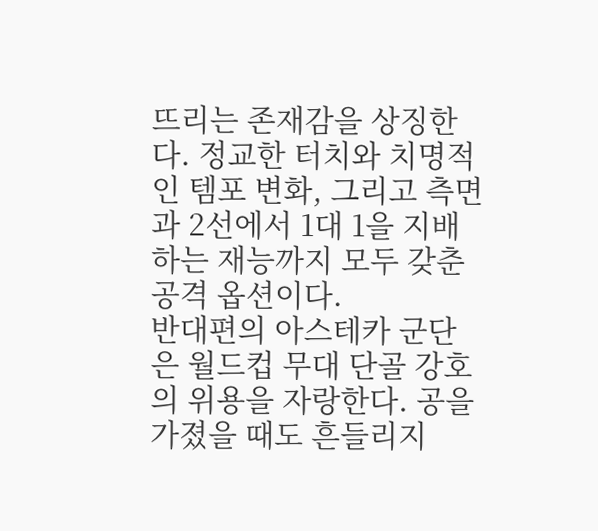뜨리는 존재감을 상징한다. 정교한 터치와 치명적인 템포 변화, 그리고 측면과 2선에서 1대 1을 지배하는 재능까지 모두 갖춘 공격 옵션이다.
반대편의 아스테카 군단은 월드컵 무대 단골 강호의 위용을 자랑한다. 공을 가졌을 때도 흔들리지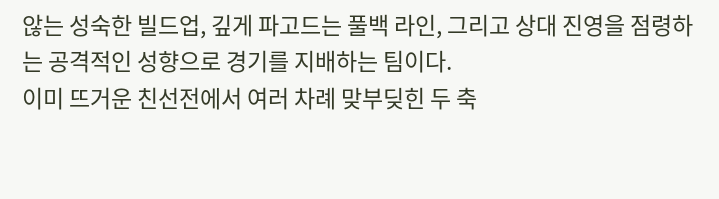않는 성숙한 빌드업, 깊게 파고드는 풀백 라인, 그리고 상대 진영을 점령하는 공격적인 성향으로 경기를 지배하는 팀이다.
이미 뜨거운 친선전에서 여러 차례 맞부딪힌 두 축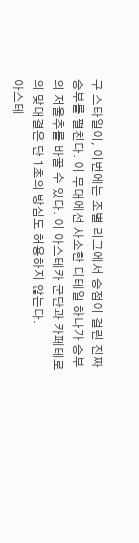구 스타일이, 이번에는 조별 리그에서 승점이 걸린 진짜 승부를 펼친다. 이 무대에선 사소한 디테일 하나가 승부의 저울추를 바꿀 수 있다. 이 아스테카 군단과 카페테로의 맞대결은 단 1초의 방심도 허용하지 않는다.
아스테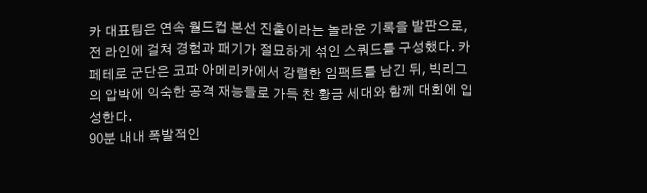카 대표팀은 연속 월드컵 본선 진출이라는 놀라운 기록을 발판으로, 전 라인에 걸쳐 경험과 패기가 절묘하게 섞인 스쿼드를 구성했다. 카페테로 군단은 코파 아메리카에서 강렬한 임팩트를 남긴 뒤, 빅리그의 압박에 익숙한 공격 재능들로 가득 찬 황금 세대와 함께 대회에 입성한다.
90분 내내 폭발적인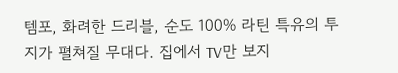템포, 화려한 드리블, 순도 100% 라틴 특유의 투지가 펼쳐질 무대다. 집에서 TV만 보지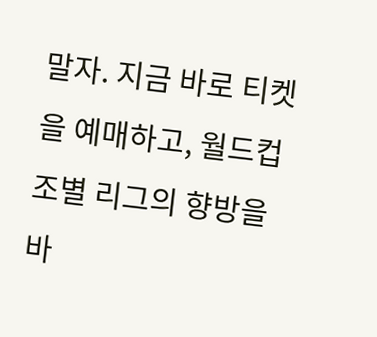말자. 지금 바로 티켓을 예매하고, 월드컵 조별 리그의 향방을 바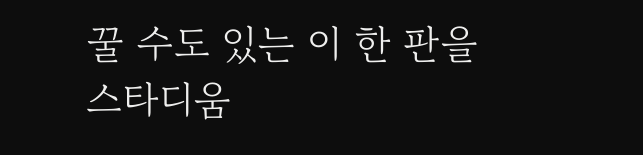꿀 수도 있는 이 한 판을 스타디움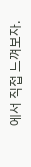에서 직접 느껴보자.